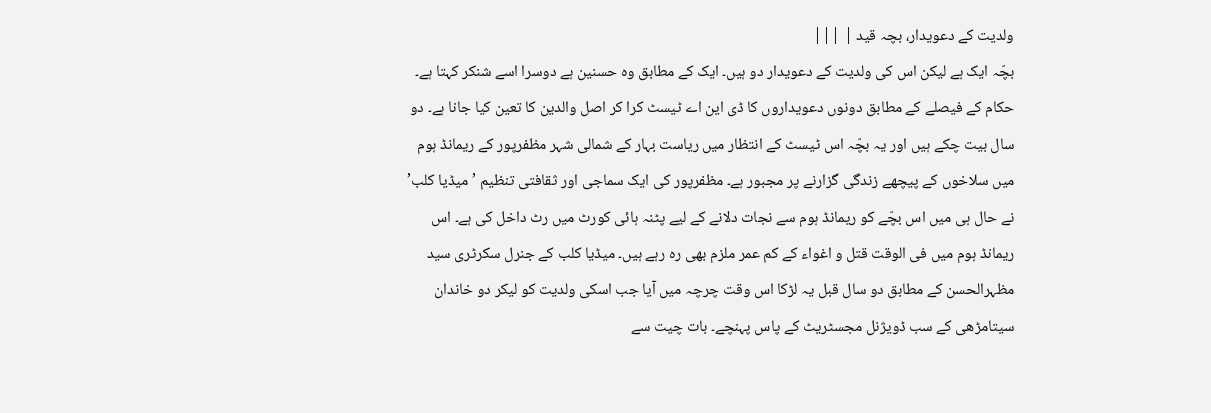ولدیت کے دعویدار، بچہ قید | |||
بچّہ ایک ہے لیکن اس کی ولدیت کے دعویدار دو ہیں۔ ایک کے مطابق وہ حسنین ہے دوسرا اسے شنکر کہتا ہے۔ حکام کے فیصلے کے مطابق دونوں دعویداروں کا ڈی این اے ٹیسٹ کرا کر اصل والدین کا تعین کیا جانا ہے۔ دو سال بیت چکے ہیں اور یہ بچّہ اس ٹیسٹ کے انتظار میں ریاست بہار کے شمالی شہر مظفرپور کے ریمانڈ ہوم میں سلاخوں کے پیچھے زندگی گزارنے پر مجبور ہے۔ مظفرپور کی ایک سماجی اور ثقافتی تنظیم ’میڈیا کلب’ نے حال ہی میں اس بچّے کو ریمانڈ ہوم سے نجات دلانے کے لیے پٹنہ ہائی کورٹ میں رٹ داخل کی ہے۔ اس ریمانڈ ہوم میں فی الوقت قتل و اغواء کے کم عمر ملزم بھی رہ رہے ہیں۔ میڈیا کلب کے جنرل سکرٹری سید مظہرالحسن کے مطابق دو سال قبل یہ لڑکا اس وقت چرچہ میں آیا جب اسکی ولدیت کو لیکر دو خاندان سیتامڑھی کے سب ڈویژنل مجسٹریٹ کے پاس پہنچے۔ بات چیت سے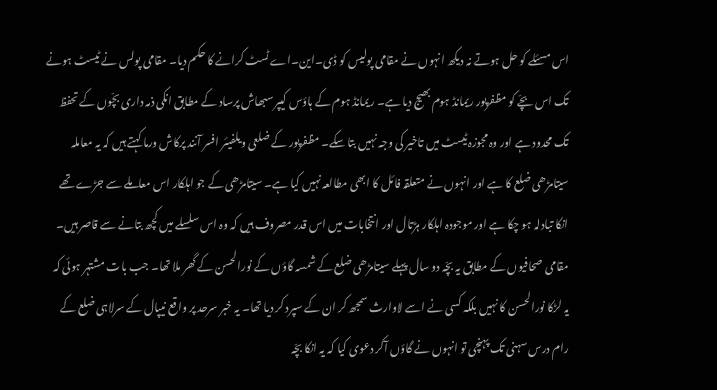اس مسئلے کو حل ہوتے نہ دیکھ انہوں نے مقامی پولیس کو ڈی۔این۔اے ٹسٹ کرانے کا حکم دیا۔ مقامی پولس نے ٹیسٹ ہونے تک اس بچّے کو مظفرپور ریمانڈ ہوم بھیج دیا ہے۔ ریمانڈ ہوم کے ہاؤس کیپر سبھاش پرساد کے مطابق انکی ذمہ داری بچّوں کے تحفظ تک محدود ہے اور وہ مجوزہ ٹیسٹ میں تاخیر کی وجہ نہیں بتا سکے۔ مظفرپور کے ضلعی ویلفیئر افسر آنند پرکاش ورما کہتے ہیں کہ یہ معاملہ سیتامڑھی ضلع کا ہے اور انہوں نے متعلقہ فائل کا ابھی مطالعہ نہیں کیا ہے۔ سیتامڑھی کے جو اہلکار اس معاملے سے جڑے تھے انکا تبادلہ ہو چکا ہے اور موجودہ اہلکار ہڑتال اور انتخابات میں اس قدر مصروف ہیں کہ وہ اس سلسلے میں کچھ بتانے سے قاصر ہیں۔ مقامی صحافیوں کے مطابق یہ بچّہ دو سال پہلے سیتامڑھی ضلع کے شمسہ گاؤں کے نورالحسن کے گھر ملا تھا۔ جب بات مشتہر ہوئی کہ یہ لڑکا نورالحسن کا نہیں بلکہ کسی نے اسے لاوارث سمجھ کر ان کے سپرد کر دیا تھا۔ یہ خبر سرحد پر واقع نیپال کے سرلاہی ضلع کے رام درس سہنی تک پہنچی تو انہوں نے گاؤں آکر دعوی کیا کہ یہ انکا بچّہ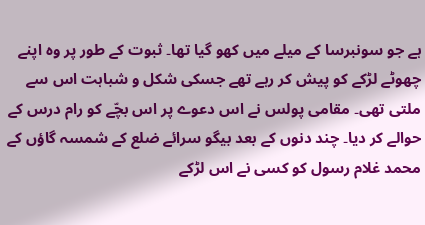ہے جو سونبرسا کے میلے میں کھو گیا تھا۔ ثبوت کے طور پر وہ اپنے چھوٹے لڑکے کو پیش کر رہے تھے جسکی شکل و شباہت اس سے ملتی تھی۔ مقامی پولس نے اس دعوے پر اس بچّے کو رام درس کے حوالے کر دیا۔ چند دنوں کے بعد بیگو سرائے ضلع کے شمسہ گاؤں کے محمد غلام رسول کو کسی نے اس لڑکے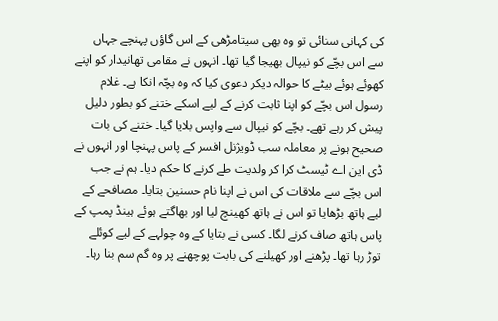کی کہانی سنائی تو وہ بھی سیتامڑھی کے اس گاؤں پہنچے جہاں سے اس بچّے کو نیپال بھیجا گیا تھا۔ انہوں نے مقامی تھانیدار کو اپنے کھوئے ہوئے بیٹے کا حوالہ دیکر دعوی کیا کہ وہ بچّہ انکا ہے۔ غلام رسول اس بچّے کو اپنا ثابت کرنے کے لیے اسکے ختنے کو بطور دلیل پیش کر رہے تھے۔ بچّے کو نیپال سے واپس بلایا گیا۔ ختنے کی بات صحیح ہونے پر معاملہ سب ڈویژنل افسر کے پاس پہنچا اور انہوں نے ڈی این اے ٹیسٹ کرا کر ولدیت طے کرنے کا حکم دیا۔ ہم نے جب اس بچّے سے ملاقات کی اس نے اپنا نام حسنین بتایا۔ مصافحے کے لیے ہاتھ بڑھایا تو اس نے ہاتھ کھینچ لیا اور بھاگتے ہوئے ہینڈ پمپ کے پاس ہاتھ صاف کرنے لگا۔ کسی نے بتایا کے وہ چولہے کے لیے کوئلے توڑ رہا تھا۔ پڑھنے اور کھیلنے کی بابت پوچھنے پر وہ گم سم بنا رہا۔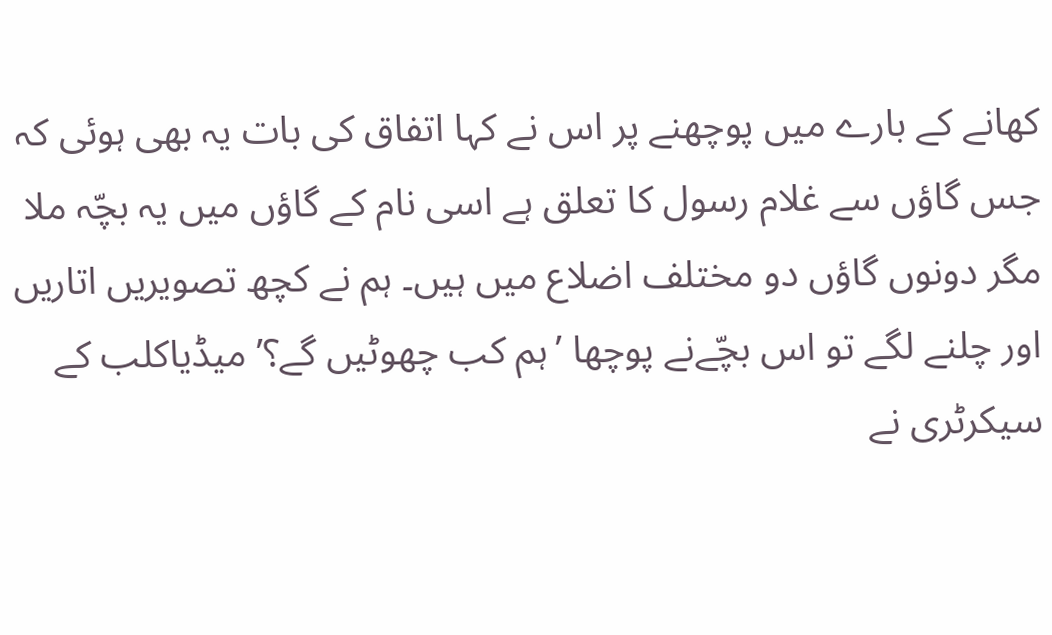کھانے کے بارے میں پوچھنے پر اس نے کہا اتفاق کی بات یہ بھی ہوئی کہ جس گاؤں سے غلام رسول کا تعلق ہے اسی نام کے گاؤں میں یہ بچّہ ملا مگر دونوں گاؤں دو مختلف اضلاع میں ہیں۔ ہم نے کچھ تصویریں اتاریں اور چلنے لگے تو اس بچّےنے پوچھا ’ہم کب چھوٹیں گے؟’ میڈیاکلب کے سیکرٹری نے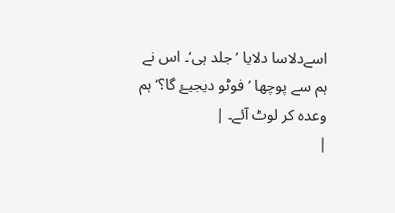اسےدلاسا دلایا ’ جلد ہی‘۔ اس نے ہم سے پوچھا ’ فوٹو دیجیۓ گا؟‘ ہم وعدہ کر لوٹ آئے۔ |
|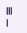|||
|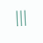|||